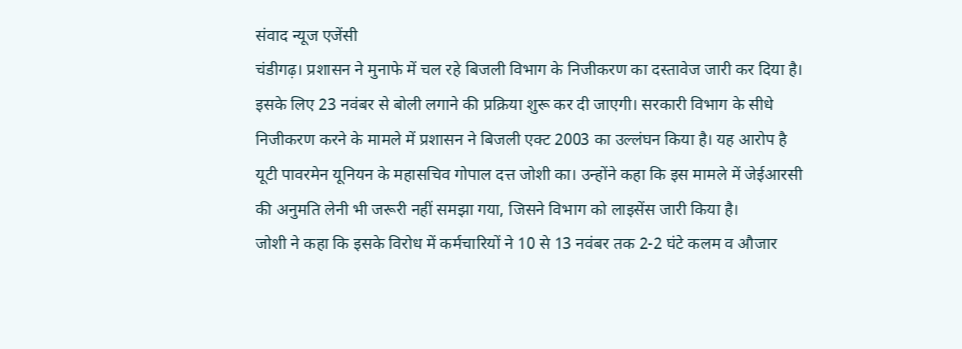संवाद न्यूज एजेंसी
चंडीगढ़। प्रशासन ने मुनाफे में चल रहे बिजली विभाग के निजीकरण का दस्तावेज जारी कर दिया है। इसके लिए 23 नवंबर से बोली लगाने की प्रक्रिया शुरू कर दी जाएगी। सरकारी विभाग के सीधे निजीकरण करने के मामले में प्रशासन ने बिजली एक्ट 2003 का उल्लंघन किया है। यह आरोप है यूटी पावरमेन यूनियन के महासचिव गोपाल दत्त जोशी का। उन्होंने कहा कि इस मामले में जेईआरसी की अनुमति लेनी भी जरूरी नहीं समझा गया, जिसने विभाग को लाइसेंस जारी किया है।
जोशी ने कहा कि इसके विरोध में कर्मचारियों ने 10 से 13 नवंबर तक 2-2 घंटे कलम व औजार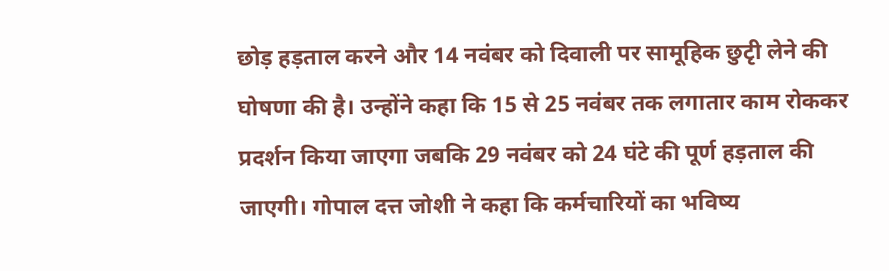छोड़ हड़ताल करने और 14 नवंबर को दिवाली पर सामूहिक छुटृी लेने की घोषणा की है। उन्होंने कहा कि 15 से 25 नवंबर तक लगातार काम रोककर प्रदर्शन किया जाएगा जबकि 29 नवंबर को 24 घंटे की पूर्ण हड़ताल की जाएगी। गोपाल दत्त जोशी ने कहा कि कर्मचारियों का भविष्य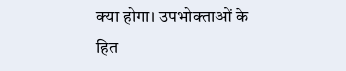क्या होगा। उपभोक्ताओं के हित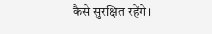कैसे सुरक्षित रहेंगे।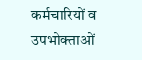कर्मचारियों व उपभोक्ताओं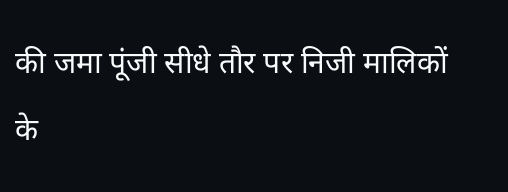की जमा पूंजी सीधे तौर पर निजी मालिकों के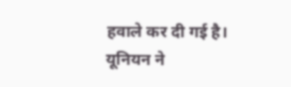हवाले कर दी गई है। यूनियन ने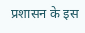प्रशासन के इस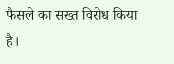फैसले का सख्त विरोध किया है।